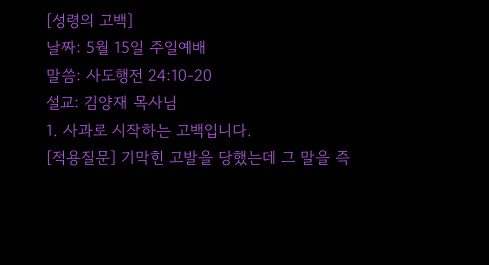[성령의 고백]
날짜: 5월 15일 주일예배
말씀: 사도행전 24:10-20
설교: 김양재 목사님
1. 사과로 시작하는 고백입니다.
[적용질문] 기막힌 고발을 당했는데 그 말을 즉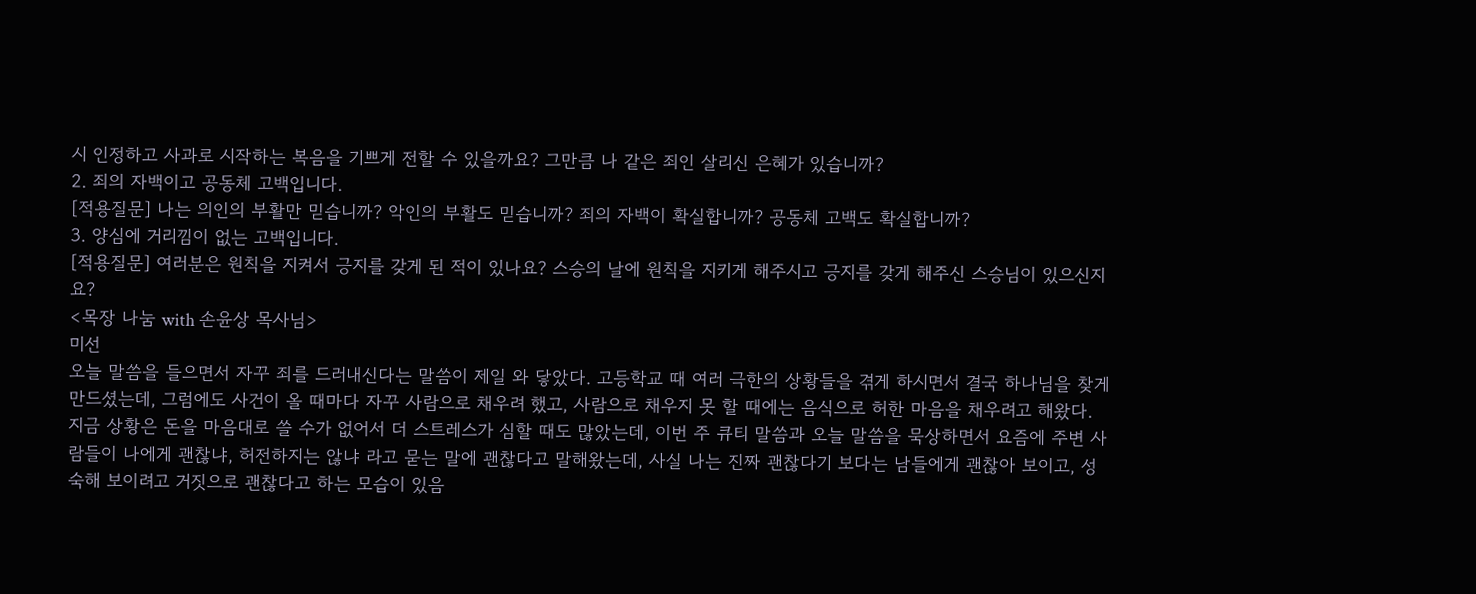시 인정하고 사과로 시작하는 복음을 기쁘게 전할 수 있을까요? 그만큼 나 같은 죄인 살리신 은혜가 있습니까?
2. 죄의 자백이고 공동체 고백입니다.
[적용질문] 나는 의인의 부활만 믿습니까? 악인의 부활도 믿습니까? 죄의 자백이 확실합니까? 공동체 고백도 확실합니까?
3. 양심에 거리낌이 없는 고백입니다.
[적용질문] 여러분은 원칙을 지켜서 긍지를 갖게 된 적이 있나요? 스승의 날에 원칙을 지키게 해주시고 긍지를 갖게 해주신 스승님이 있으신지요?
<목장 나눔 with 손윤상 목사님>
미선
오늘 말씀을 들으면서 자꾸 죄를 드러내신다는 말씀이 제일 와 닿았다. 고등학교 때 여러 극한의 상황들을 겪게 하시면서 결국 하나님을 찾게 만드셨는데, 그럼에도 사건이 올 때마다 자꾸 사람으로 채우려 했고, 사람으로 채우지 못 할 때에는 음식으로 허한 마음을 채우려고 해왔다. 지금 상황은 돈을 마음대로 쓸 수가 없어서 더 스트레스가 심할 때도 많았는데, 이번 주 큐티 말씀과 오늘 말씀을 묵상하면서 요즘에 주변 사람들이 나에게 괜찮냐, 허전하지는 않냐 라고 묻는 말에 괜찮다고 말해왔는데, 사실 나는 진짜 괜찮다기 보다는 남들에게 괜찮아 보이고, 성숙해 보이려고 거짓으로 괜찮다고 하는 모습이 있음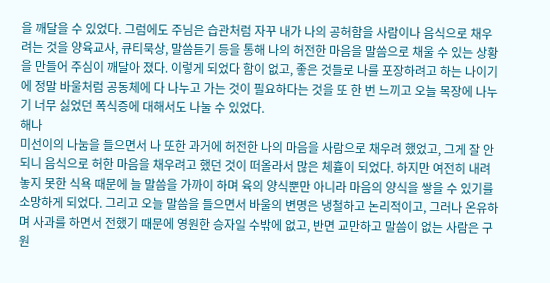을 깨달을 수 있었다. 그럼에도 주님은 습관처럼 자꾸 내가 나의 공허함을 사람이나 음식으로 채우려는 것을 양육교사, 큐티묵상, 말씀듣기 등을 통해 나의 허전한 마음을 말씀으로 채울 수 있는 상황을 만들어 주심이 깨달아 졌다. 이렇게 되었다 함이 없고, 좋은 것들로 나를 포장하려고 하는 나이기에 정말 바울처럼 공동체에 다 나누고 가는 것이 필요하다는 것을 또 한 번 느끼고 오늘 목장에 나누기 너무 싫었던 폭식증에 대해서도 나눌 수 있었다.
해나
미선이의 나눔을 들으면서 나 또한 과거에 허전한 나의 마음을 사람으로 채우려 했었고, 그게 잘 안되니 음식으로 허한 마음을 채우려고 했던 것이 떠올라서 많은 체휼이 되었다. 하지만 여전히 내려놓지 못한 식욕 때문에 늘 말씀을 가까이 하며 육의 양식뿐만 아니라 마음의 양식을 쌓을 수 있기를 소망하게 되었다. 그리고 오늘 말씀을 들으면서 바울의 변명은 냉철하고 논리적이고, 그러나 온유하며 사과를 하면서 전했기 때문에 영원한 승자일 수밖에 없고, 반면 교만하고 말씀이 없는 사람은 구원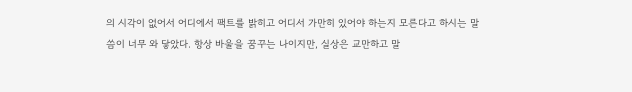의 시각이 없어서 어디에서 팩트를 밝히고 어디서 가만히 있어야 하는지 모른다고 하시는 말씀이 너무 와 닿았다. 항상 바울을 꿈꾸는 나이지만, 실상은 교만하고 말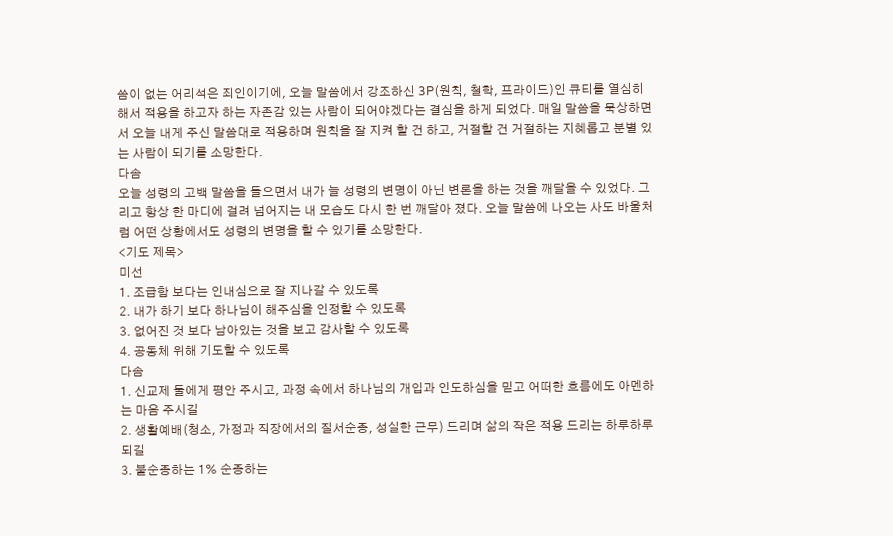씀이 없는 어리석은 죄인이기에, 오늘 말씀에서 강조하신 3P(원칙, 철학, 프라이드)인 큐티를 열심히 해서 적용을 하고자 하는 자존감 있는 사람이 되어야겠다는 결심을 하게 되었다. 매일 말씀을 묵상하면서 오늘 내게 주신 말씀대로 적용하며 원칙을 잘 지켜 할 건 하고, 거절할 건 거절하는 지혜롭고 분별 있는 사람이 되기를 소망한다.
다솜
오늘 성령의 고백 말씀을 들으면서 내가 늘 성령의 변명이 아닌 변론을 하는 것을 깨달을 수 있었다. 그리고 항상 한 마디에 걸려 넘어지는 내 모습도 다시 한 번 깨달아 졌다. 오늘 말씀에 나오는 사도 바울처럼 어떤 상황에서도 성령의 변명을 할 수 있기를 소망한다.
<기도 제목>
미선
1. 조급함 보다는 인내심으로 잘 지나갈 수 있도록
2. 내가 하기 보다 하나님이 해주심을 인정할 수 있도록
3. 없어진 것 보다 남아있는 것을 보고 감사할 수 있도록
4. 공동체 위해 기도할 수 있도록
다솜
1. 신교제 둘에게 평안 주시고, 과정 속에서 하나님의 개입과 인도하심을 믿고 어떠한 흐름에도 아멘하는 마음 주시길
2. 생활예배(청소, 가정과 직장에서의 질서순종, 성실한 근무) 드리며 삶의 작은 적용 드리는 하루하루 되길
3. 불순종하는 1% 순종하는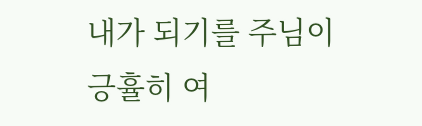내가 되기를 주님이 긍휼히 여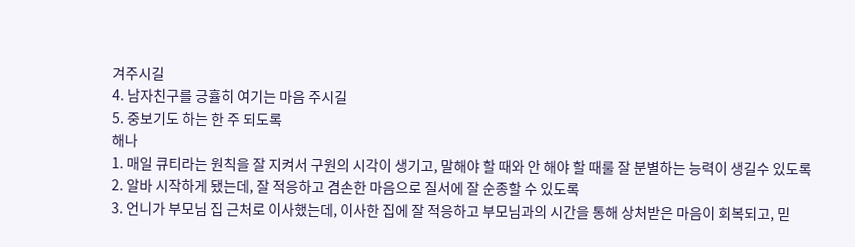겨주시길
4. 남자친구를 긍휼히 여기는 마음 주시길
5. 중보기도 하는 한 주 되도록
해나
1. 매일 큐티라는 원칙을 잘 지켜서 구원의 시각이 생기고, 말해야 할 때와 안 해야 할 때룰 잘 분별하는 능력이 생길수 있도록
2. 알바 시작하게 됐는데, 잘 적응하고 겸손한 마음으로 질서에 잘 순종할 수 있도록
3. 언니가 부모님 집 근처로 이사했는데, 이사한 집에 잘 적응하고 부모님과의 시간을 통해 상처받은 마음이 회복되고, 믿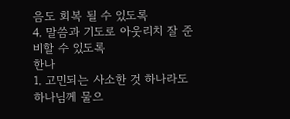음도 회복 될 수 있도록
4. 말씀과 기도로 아웃리치 잘 준비할 수 있도록
한나
1. 고민되는 사소한 것 하나라도 하나님께 물으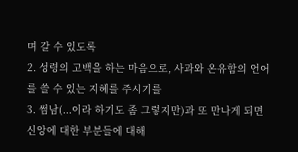며 갈 수 있도록
2. 성령의 고백을 하는 마음으로, 사과와 온유함의 언어를 쓸 수 있는 지혜를 주시기를
3. 썸남(...이라 하기도 좀 그렇지만)과 또 만나게 되면 신앙에 대한 부분들에 대해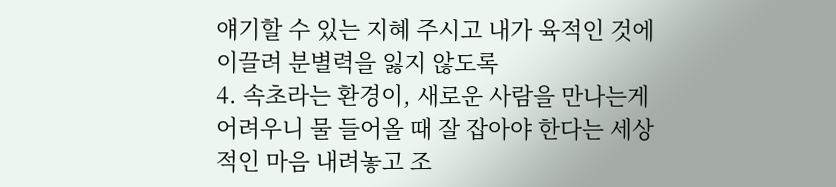얘기할 수 있는 지혜 주시고 내가 육적인 것에 이끌려 분별력을 잃지 않도록
4. 속초라는 환경이, 새로운 사람을 만나는게 어려우니 물 들어올 때 잘 잡아야 한다는 세상적인 마음 내려놓고 조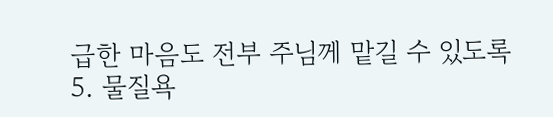급한 마음도 전부 주님께 맡길 수 있도록
5. 물질욕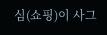심(쇼핑)이 사그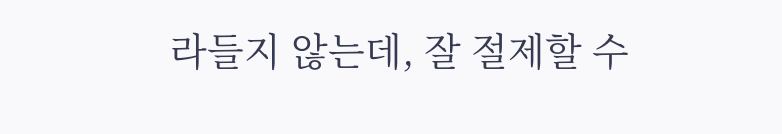라들지 않는데, 잘 절제할 수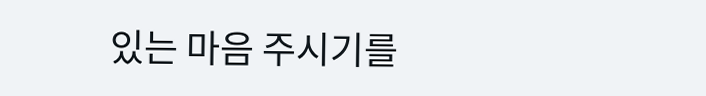있는 마음 주시기를